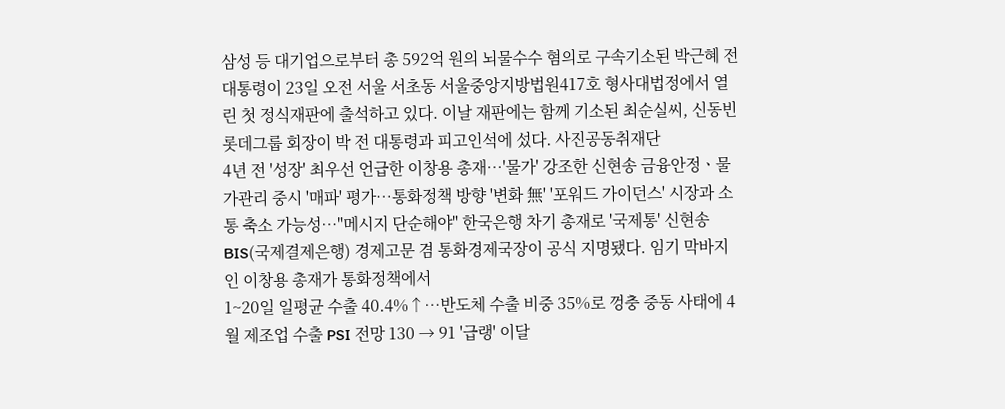삼성 등 대기업으로부터 총 592억 원의 뇌물수수 혐의로 구속기소된 박근혜 전 대통령이 23일 오전 서울 서초동 서울중앙지방법원417호 형사대법정에서 열린 첫 정식재판에 출석하고 있다. 이날 재판에는 함께 기소된 최순실씨, 신동빈 롯데그룹 회장이 박 전 대통령과 피고인석에 섰다. 사진공동취재단
4년 전 '성장' 최우선 언급한 이창용 총재⋯'물가' 강조한 신현송 금융안정ㆍ물가관리 중시 '매파' 평가⋯통화정책 방향 '변화 無' '포워드 가이던스' 시장과 소통 축소 가능성⋯"메시지 단순해야" 한국은행 차기 총재로 '국제통' 신현송 BIS(국제결제은행) 경제고문 겸 통화경제국장이 공식 지명됐다. 임기 막바지인 이창용 총재가 통화정책에서
1~20일 일평균 수출 40.4%↑⋯반도체 수출 비중 35%로 껑충 중동 사태에 4월 제조업 수출 PSI 전망 130 → 91 '급랭' 이달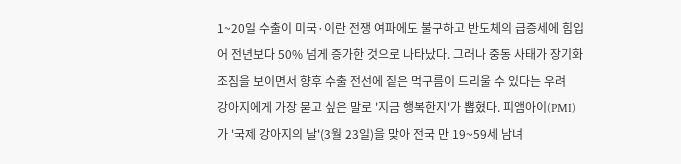1~20일 수출이 미국·이란 전쟁 여파에도 불구하고 반도체의 급증세에 힘입어 전년보다 50% 넘게 증가한 것으로 나타났다. 그러나 중동 사태가 장기화 조짐을 보이면서 향후 수출 전선에 짙은 먹구름이 드리울 수 있다는 우려
강아지에게 가장 묻고 싶은 말로 '지금 행복한지'가 뽑혔다. 피앰아이(PMI)가 '국제 강아지의 날'(3월 23일)을 맞아 전국 만 19~59세 남녀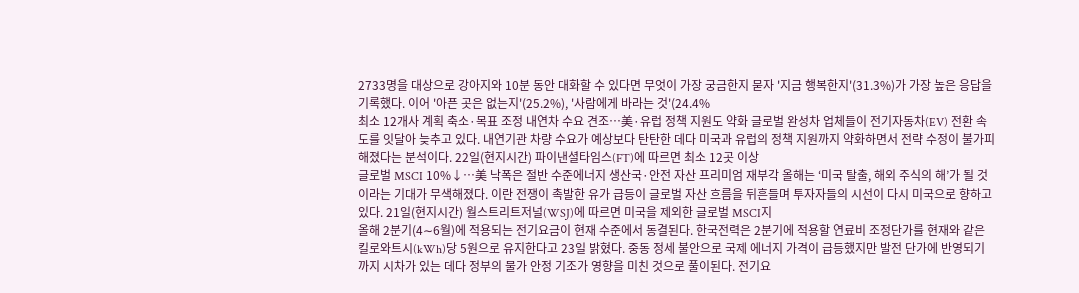2733명을 대상으로 강아지와 10분 동안 대화할 수 있다면 무엇이 가장 궁금한지 묻자 '지금 행복한지'(31.3%)가 가장 높은 응답을 기록했다. 이어 '아픈 곳은 없는지'(25.2%), '사람에게 바라는 것'(24.4%
최소 12개사 계획 축소·목표 조정 내연차 수요 견조…美·유럽 정책 지원도 약화 글로벌 완성차 업체들이 전기자동차(EV) 전환 속도를 잇달아 늦추고 있다. 내연기관 차량 수요가 예상보다 탄탄한 데다 미국과 유럽의 정책 지원까지 약화하면서 전략 수정이 불가피해졌다는 분석이다. 22일(현지시간) 파이낸셜타임스(FT)에 따르면 최소 12곳 이상
글로벌 MSCI 10%↓…美 낙폭은 절반 수준에너지 생산국·안전 자산 프리미엄 재부각 올해는 ‘미국 탈출, 해외 주식의 해’가 될 것이라는 기대가 무색해졌다. 이란 전쟁이 촉발한 유가 급등이 글로벌 자산 흐름을 뒤흔들며 투자자들의 시선이 다시 미국으로 향하고 있다. 21일(현지시간) 월스트리트저널(WSJ)에 따르면 미국을 제외한 글로벌 MSCI지
올해 2분기(4∼6월)에 적용되는 전기요금이 현재 수준에서 동결된다. 한국전력은 2분기에 적용할 연료비 조정단가를 현재와 같은 킬로와트시(kWh)당 5원으로 유지한다고 23일 밝혔다. 중동 정세 불안으로 국제 에너지 가격이 급등했지만 발전 단가에 반영되기까지 시차가 있는 데다 정부의 물가 안정 기조가 영향을 미친 것으로 풀이된다. 전기요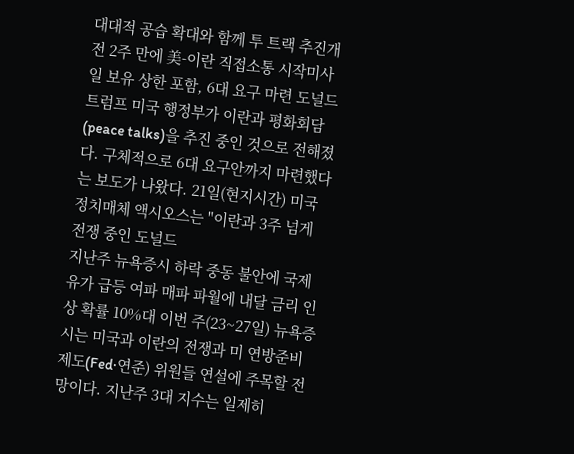대대적 공습 확대와 함께 투 트랙 추진개전 2주 만에 美-이란 직접소통 시작미사일 보유 상한 포함, 6대 요구 마련 도널드 트럼프 미국 행정부가 이란과 평화회담(peace talks)을 추진 중인 것으로 전해졌다. 구체적으로 6대 요구안까지 마련했다는 보도가 나왔다. 21일(현지시간) 미국 정치매체 액시오스는 "이란과 3주 넘게 전쟁 중인 도널드
지난주 뉴욕증시 하락 중동 불안에 국제유가 급등 여파 매파 파월에 내달 금리 인상 확률 10%대 이번 주(23~27일) 뉴욕증시는 미국과 이란의 전쟁과 미 연방준비제도(Fed·연준) 위원들 연설에 주목할 전망이다. 지난주 3대 지수는 일제히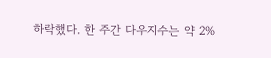하락했다. 한 주간 다우지수는 약 2%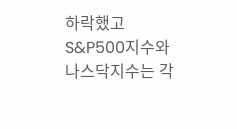하락했고 S&P500지수와 나스닥지수는 각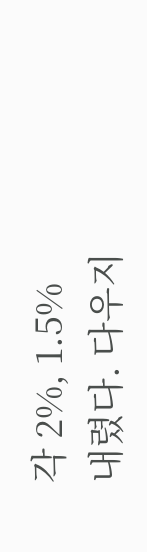각 2%, 1.5% 내렸다. 다우지